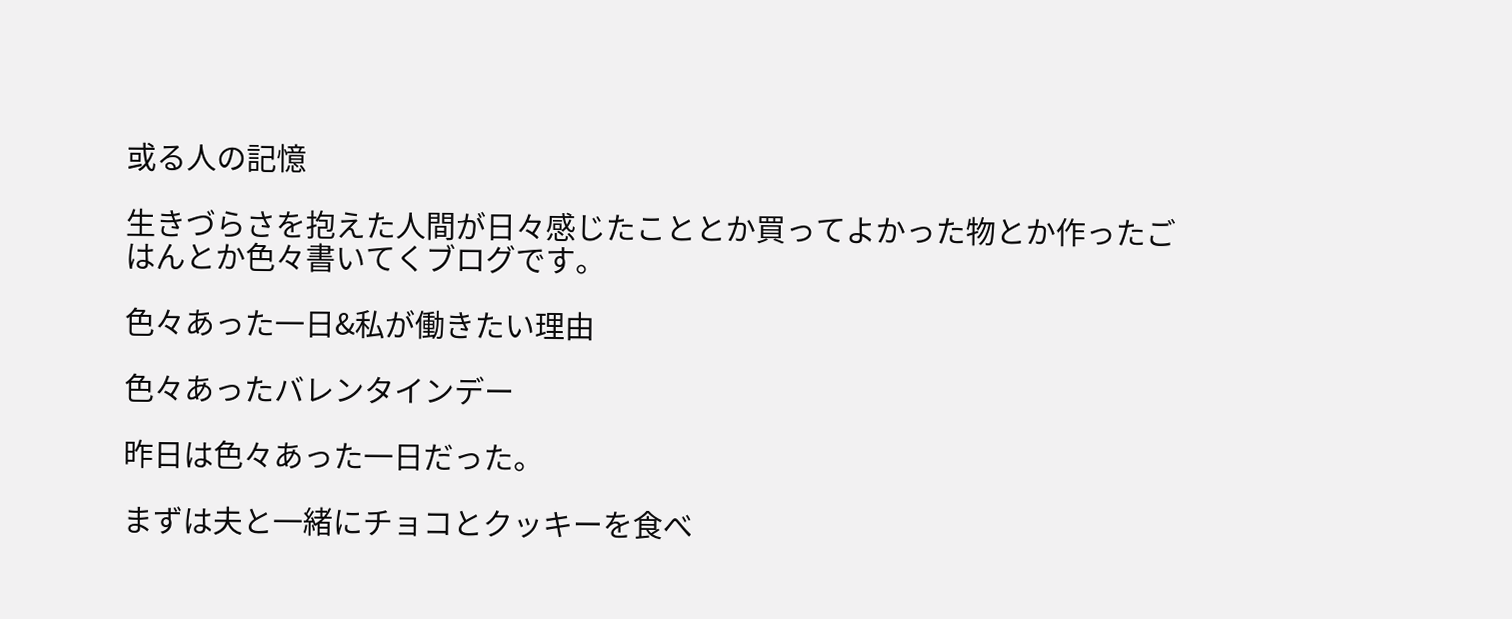或る人の記憶

生きづらさを抱えた人間が日々感じたこととか買ってよかった物とか作ったごはんとか色々書いてくブログです。

色々あった一日&私が働きたい理由

色々あったバレンタインデー

昨日は色々あった一日だった。

まずは夫と一緒にチョコとクッキーを食べ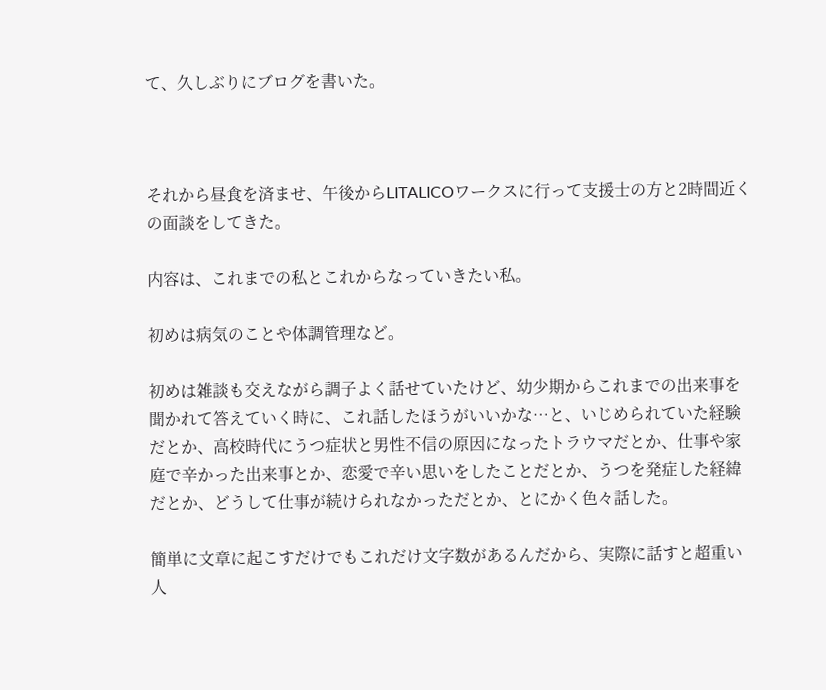て、久しぶりにブログを書いた。



それから昼食を済ませ、午後からLITALICOワークスに行って支援士の方と2時間近くの面談をしてきた。

内容は、これまでの私とこれからなっていきたい私。

初めは病気のことや体調管理など。

初めは雑談も交えながら調子よく話せていたけど、幼少期からこれまでの出来事を聞かれて答えていく時に、これ話したほうがいいかな…と、いじめられていた経験だとか、高校時代にうつ症状と男性不信の原因になったトラウマだとか、仕事や家庭で辛かった出来事とか、恋愛で辛い思いをしたことだとか、うつを発症した経緯だとか、どうして仕事が続けられなかっただとか、とにかく色々話した。

簡単に文章に起こすだけでもこれだけ文字数があるんだから、実際に話すと超重い人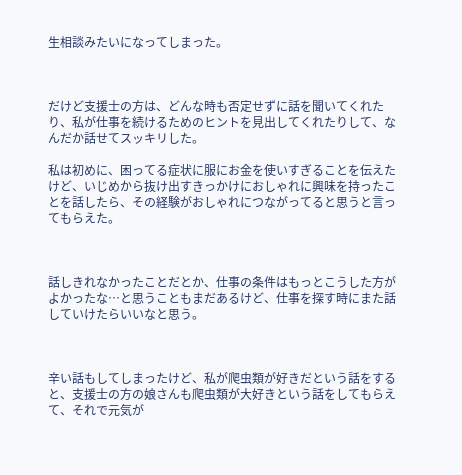生相談みたいになってしまった。



だけど支援士の方は、どんな時も否定せずに話を聞いてくれたり、私が仕事を続けるためのヒントを見出してくれたりして、なんだか話せてスッキリした。

私は初めに、困ってる症状に服にお金を使いすぎることを伝えたけど、いじめから抜け出すきっかけにおしゃれに興味を持ったことを話したら、その経験がおしゃれにつながってると思うと言ってもらえた。



話しきれなかったことだとか、仕事の条件はもっとこうした方がよかったな…と思うこともまだあるけど、仕事を探す時にまた話していけたらいいなと思う。



辛い話もしてしまったけど、私が爬虫類が好きだという話をすると、支援士の方の娘さんも爬虫類が大好きという話をしてもらえて、それで元気が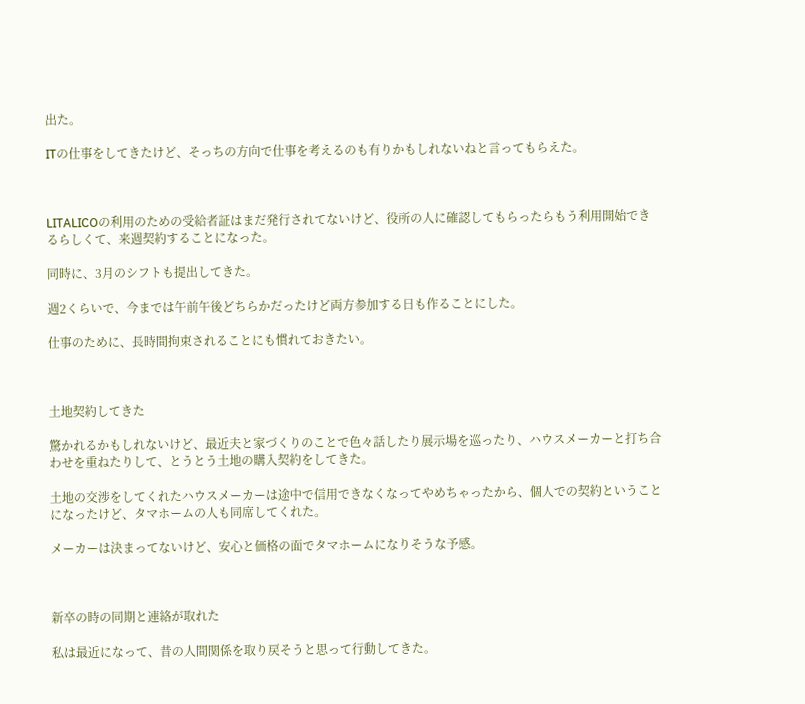出た。

ITの仕事をしてきたけど、そっちの方向で仕事を考えるのも有りかもしれないねと言ってもらえた。



LITALICOの利用のための受給者証はまだ発行されてないけど、役所の人に確認してもらったらもう利用開始できるらしくて、来週契約することになった。

同時に、3月のシフトも提出してきた。

週2くらいで、今までは午前午後どちらかだったけど両方参加する日も作ることにした。

仕事のために、長時間拘束されることにも慣れておきたい。



土地契約してきた

驚かれるかもしれないけど、最近夫と家づくりのことで色々話したり展示場を巡ったり、ハウスメーカーと打ち合わせを重ねたりして、とうとう土地の購入契約をしてきた。

土地の交渉をしてくれたハウスメーカーは途中で信用できなくなってやめちゃったから、個人での契約ということになったけど、タマホームの人も同席してくれた。

メーカーは決まってないけど、安心と価格の面でタマホームになりそうな予感。



新卒の時の同期と連絡が取れた

私は最近になって、昔の人間関係を取り戻そうと思って行動してきた。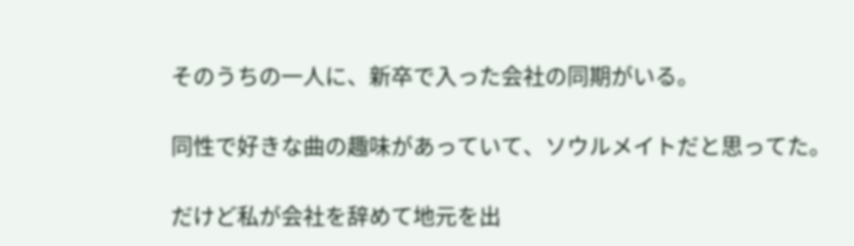そのうちの一人に、新卒で入った会社の同期がいる。

同性で好きな曲の趣味があっていて、ソウルメイトだと思ってた。

だけど私が会社を辞めて地元を出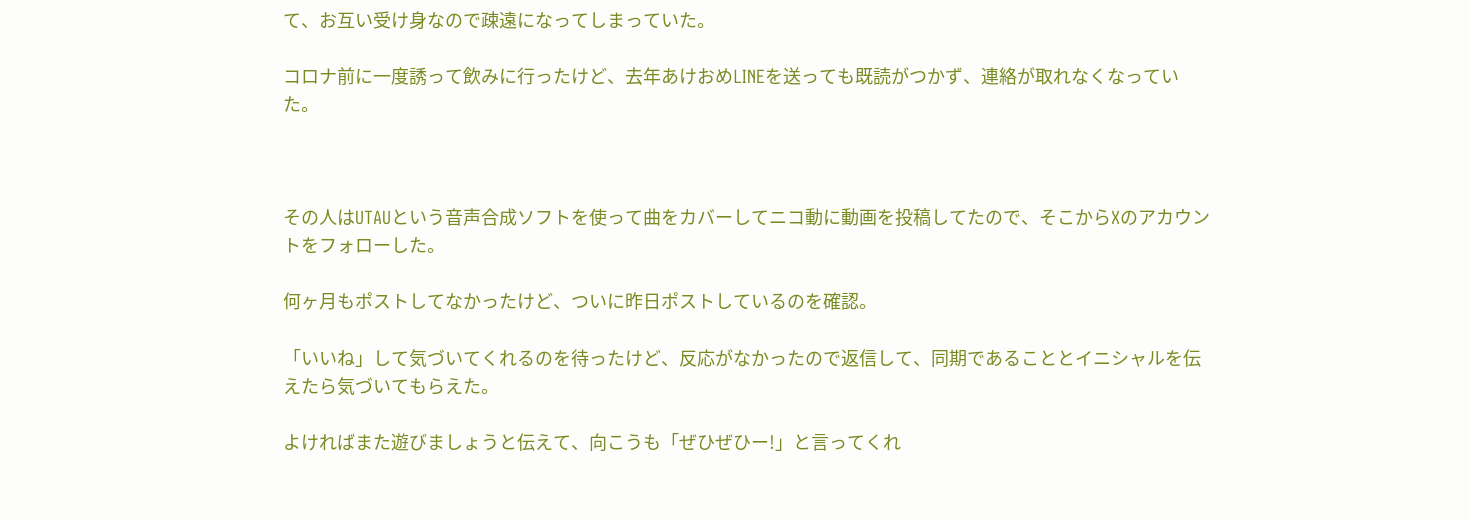て、お互い受け身なので疎遠になってしまっていた。

コロナ前に一度誘って飲みに行ったけど、去年あけおめLINEを送っても既読がつかず、連絡が取れなくなっていた。



その人はUTAUという音声合成ソフトを使って曲をカバーしてニコ動に動画を投稿してたので、そこからXのアカウントをフォローした。

何ヶ月もポストしてなかったけど、ついに昨日ポストしているのを確認。

「いいね」して気づいてくれるのを待ったけど、反応がなかったので返信して、同期であることとイニシャルを伝えたら気づいてもらえた。

よければまた遊びましょうと伝えて、向こうも「ぜひぜひー!」と言ってくれ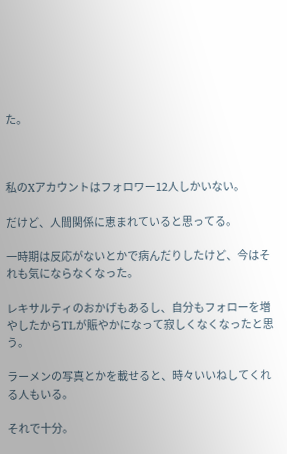た。



私のXアカウントはフォロワー12人しかいない。

だけど、人間関係に恵まれていると思ってる。

一時期は反応がないとかで病んだりしたけど、今はそれも気にならなくなった。

レキサルティのおかげもあるし、自分もフォローを増やしたからTLが賑やかになって寂しくなくなったと思う。

ラーメンの写真とかを載せると、時々いいねしてくれる人もいる。

それで十分。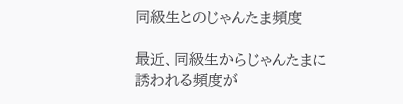同級生とのじゃんたま頻度

最近、同級生からじゃんたまに誘われる頻度が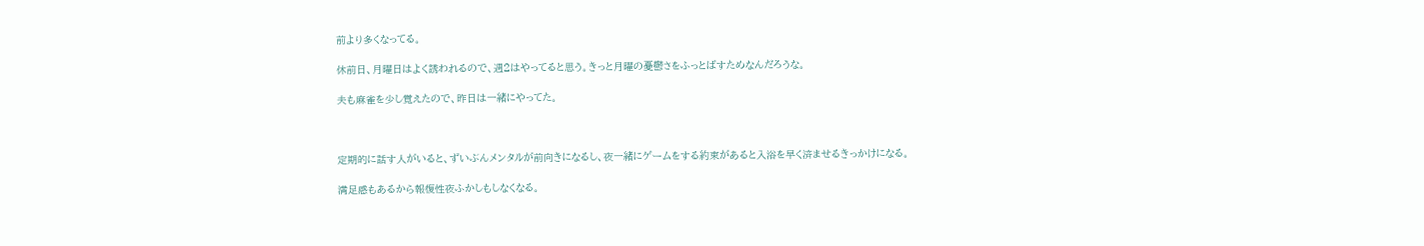前より多くなってる。

休前日、月曜日はよく誘われるので、週2はやってると思う。きっと月曜の憂鬱さをふっとばすためなんだろうな。

夫も麻雀を少し覚えたので、昨日は一緒にやってた。



定期的に話す人がいると、ずいぶんメンタルが前向きになるし、夜一緒にゲームをする約束があると入浴を早く済ませるきっかけになる。

満足感もあるから報復性夜ふかしもしなくなる。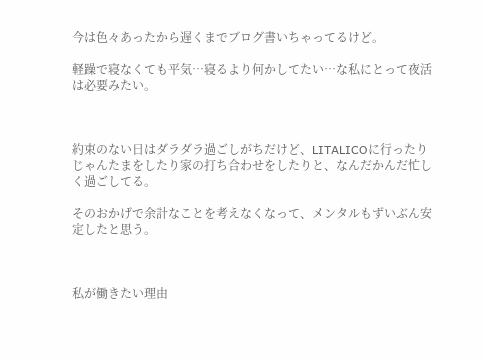今は色々あったから遅くまでブログ書いちゃってるけど。

軽躁で寝なくても平気…寝るより何かしてたい…な私にとって夜活は必要みたい。



約束のない日はダラダラ過ごしがちだけど、LITALICOに行ったりじゃんたまをしたり家の打ち合わせをしたりと、なんだかんだ忙しく過ごしてる。

そのおかげで余計なことを考えなくなって、メンタルもずいぶん安定したと思う。



私が働きたい理由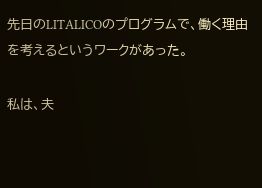先日のLITALICOのプログラムで、働く理由を考えるというワークがあった。

私は、夫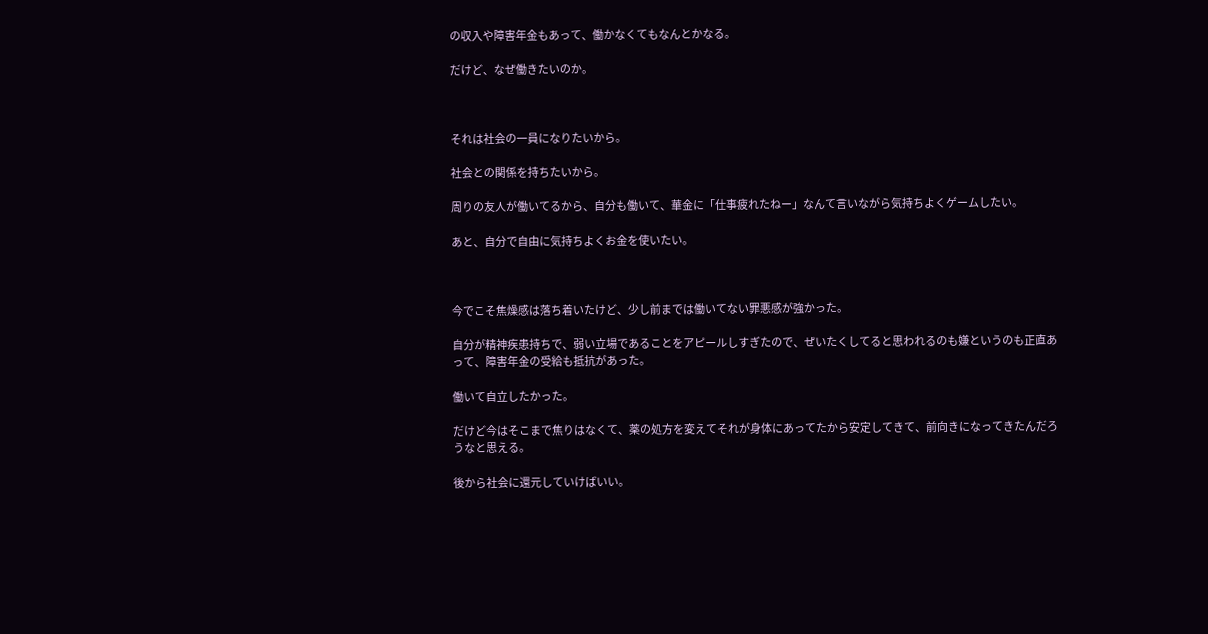の収入や障害年金もあって、働かなくてもなんとかなる。

だけど、なぜ働きたいのか。



それは社会の一員になりたいから。

社会との関係を持ちたいから。

周りの友人が働いてるから、自分も働いて、華金に「仕事疲れたねー」なんて言いながら気持ちよくゲームしたい。

あと、自分で自由に気持ちよくお金を使いたい。



今でこそ焦燥感は落ち着いたけど、少し前までは働いてない罪悪感が強かった。

自分が精神疾患持ちで、弱い立場であることをアピールしすぎたので、ぜいたくしてると思われるのも嫌というのも正直あって、障害年金の受給も抵抗があった。

働いて自立したかった。

だけど今はそこまで焦りはなくて、薬の処方を変えてそれが身体にあってたから安定してきて、前向きになってきたんだろうなと思える。

後から社会に還元していけばいい。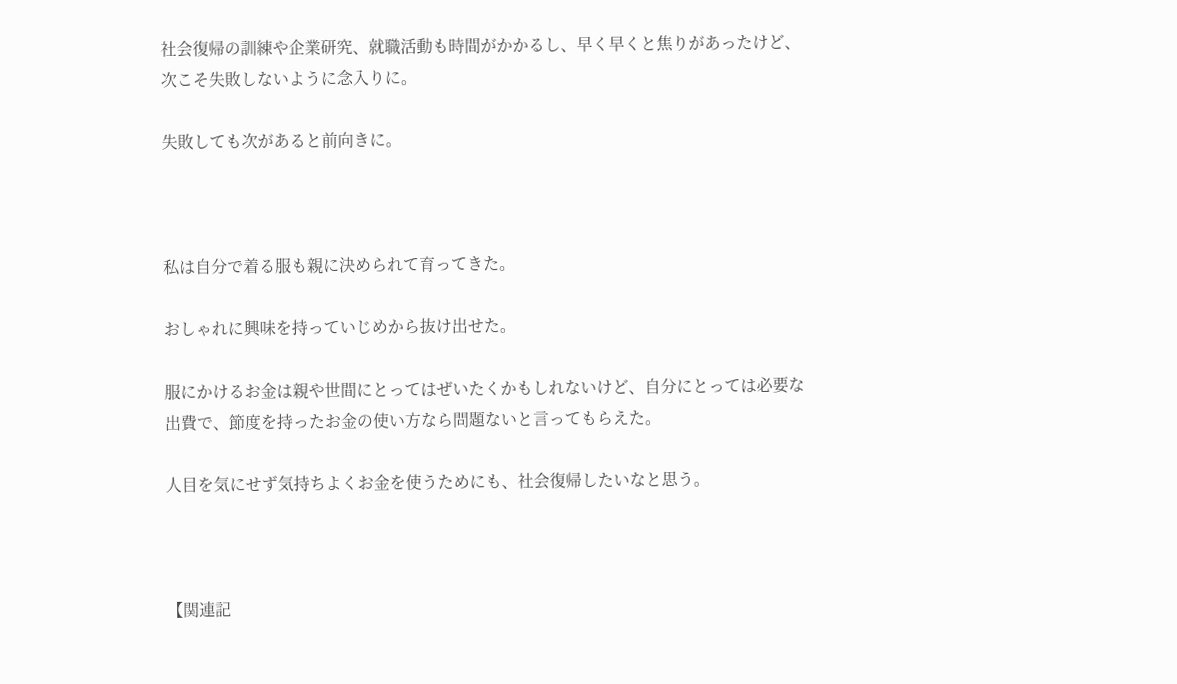社会復帰の訓練や企業研究、就職活動も時間がかかるし、早く早くと焦りがあったけど、次こそ失敗しないように念入りに。

失敗しても次があると前向きに。



私は自分で着る服も親に決められて育ってきた。

おしゃれに興味を持っていじめから抜け出せた。

服にかけるお金は親や世間にとってはぜいたくかもしれないけど、自分にとっては必要な出費で、節度を持ったお金の使い方なら問題ないと言ってもらえた。

人目を気にせず気持ちよくお金を使うためにも、社会復帰したいなと思う。



【関連記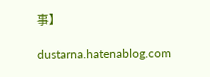事】

dustarna.hatenablog.com